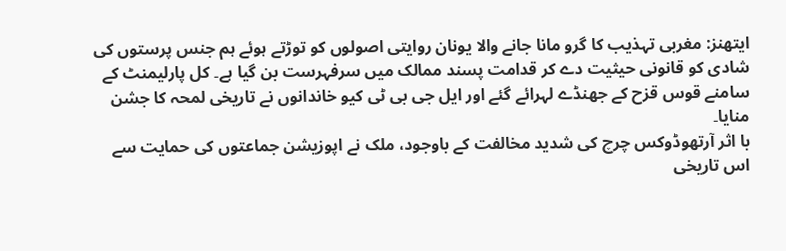ایتھنز: مغربی تہذیب کا گرو مانا جانے والا یونان روایتی اصولوں کو توڑتے ہوئے ہم جنس پرستوں کی شادی کو قانونی حیثیت دے کر قدامت پسند ممالک میں سرفہرست بن گیا ہے۔ کل پارلیمنٹ کے سامنے قوس قزح کے جھنڈے لہرائے گئے اور ایل جی بی ٹی کیو خاندانوں نے تاریخی لمحہ کا جشن منایا۔
با اثر آرتھوڈوکس چرچ کی شدید مخالفت کے باوجود، ملک نے اپوزیشن جماعتوں کی حمایت سے اس تاریخی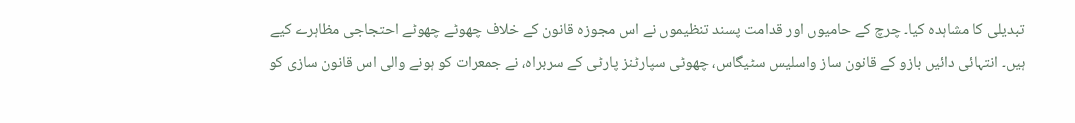تبدیلی کا مشاہدہ کیا۔ چرچ کے حامیوں اور قدامت پسند تنظیموں نے اس مجوزہ قانون کے خلاف چھوٹے چھوٹے احتجاجی مظاہرے کیے ہیں۔ انتہائی دائیں بازو کے قانون ساز واسلیس سٹیگاس، چھوٹی سپارٹنز پارٹی کے سربراہ، نے جمعرات کو ہونے والی اس قانون سازی کو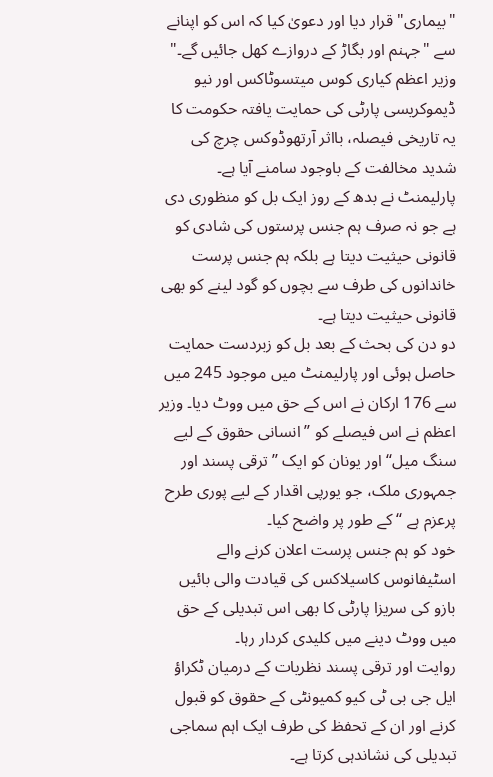"بیماری" قرار دیا اور دعویٰ کیا کہ اس کو اپنانے سے "جہنم اور بگاڑ کے دروازے کھل جائیں گے۔"
وزیر اعظم کیاری کوس میتسوٹاکس اور نیو ڈیموکریسی پارٹی کی حمایت یافتہ حکومت کا یہ تاریخی فیصلہ، بااثر آرتھوڈوکس چرچ کی شدید مخالفت کے باوجود سامنے آیا ہے۔ پارلیمنٹ نے بدھ کے روز ایک بل کو منظوری دی ہے جو نہ صرف ہم جنس پرستوں کی شادی کو قانونی حیثیت دیتا ہے بلکہ ہم جنس پرست خاندانوں کی طرف سے بچوں کو گود لینے کو بھی قانونی حیثیت دیتا ہے۔
دو دن کی بحث کے بعد بل کو زبردست حمایت حاصل ہوئی اور پارلیمنٹ میں موجود 245 میں سے 176 ارکان نے اس کے حق میں ووٹ دیا۔ وزیر اعظم نے اس فیصلے کو ’’انسانی حقوق کے لیے سنگ میل‘‘ اور یونان کو ایک ’’ترقی پسند اور جمہوری ملک، جو یورپی اقدار کے لیے پوری طرح پرعزم ہے ‘‘ کے طور پر واضح کیا۔
خود کو ہم جنس پرست اعلان کرنے والے اسٹیفانوس کاسیلاکس کی قیادت والی بائیں بازو کی سریزا پارٹی کا بھی اس تبدیلی کے حق میں ووٹ دینے میں کلیدی کردار رہا۔
روایت اور ترقی پسند نظریات کے درمیان ٹکراؤ ایل جی بی ٹی کیو کمیونٹی کے حقوق کو قبول کرنے اور ان کے تحفظ کی طرف ایک اہم سماجی تبدیلی کی نشاندہی کرتا ہے۔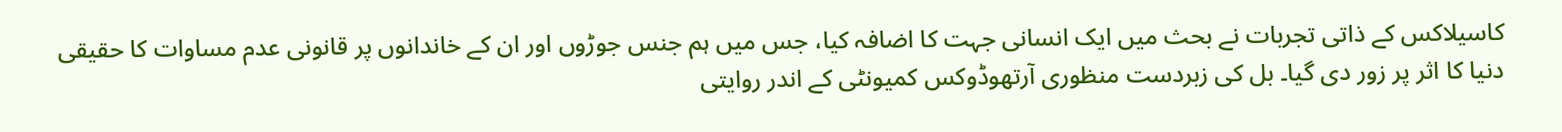کاسیلاکس کے ذاتی تجربات نے بحث میں ایک انسانی جہت کا اضافہ کیا، جس میں ہم جنس جوڑوں اور ان کے خاندانوں پر قانونی عدم مساوات کا حقیقی دنیا کا اثر پر زور دی گیا۔ بل کی زبردست منظوری آرتھوڈوکس کمیونٹی کے اندر روایتی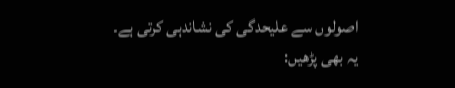اصولوں سے علیحدگی کی نشاندہی کرتی ہے۔
یہ بھی پڑھیں: